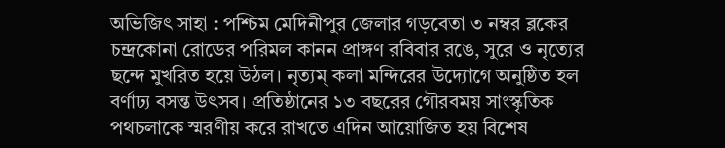অভিজিৎ সাহা : পশ্চিম মেদিনীপুর জেলার গড়বেতা ৩ নম্বর ব্লকের চন্দ্রকোনা রোডের পরিমল কানন প্রাঙ্গণ রবিবার রঙে, সুরে ও নৃত্যের ছন্দে মুখরিত হয়ে উঠল। নৃত্যম্ কলা মন্দিরের উদ্যোগে অনুষ্ঠিত হল বর্ণাঢ্য বসন্ত উৎসব। প্রতিষ্ঠানের ১৩ বছরের গৌরবময় সাংস্কৃতিক পথচলাকে স্মরণীয় করে রাখতে এদিন আয়োজিত হয় বিশেষ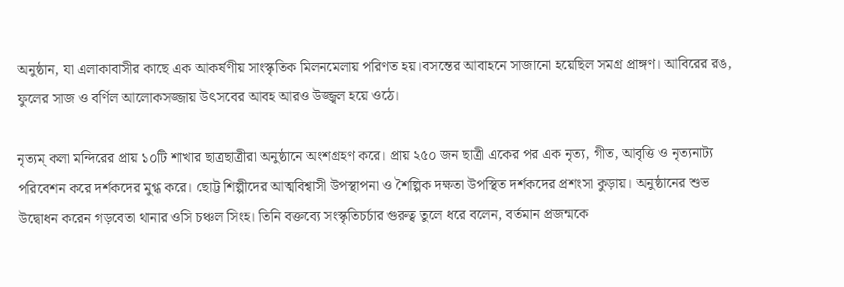অনুষ্ঠান, যা এলাকাবাসীর কাছে এক আকর্ষণীয় সাংস্কৃতিক মিলনমেলায় পরিণত হয়।বসন্তের আবাহনে সাজানো হয়েছিল সমগ্র প্রাঙ্গণ। আবিরের রঙ, ফুলের সাজ ও বর্ণিল আলোকসজ্জায় উৎসবের আবহ আরও উজ্জ্বল হয়ে ওঠে।

নৃত্যম্ কলা মন্দিরের প্রায় ১০টি শাখার ছাত্রছাত্রীরা অনুষ্ঠানে অংশগ্রহণ করে। প্রায় ২৫০ জন ছাত্রী একের পর এক নৃত্য, গীত, আবৃত্তি ও নৃত্যনাট্য পরিবেশন করে দর্শকদের মুগ্ধ করে। ছোট্ট শিল্পীদের আত্মবিশ্বাসী উপস্থাপনা ও শৈল্পিক দক্ষতা উপস্থিত দর্শকদের প্রশংসা কুড়ায়। অনুষ্ঠানের শুভ উদ্বোধন করেন গড়বেতা থানার ওসি চঞ্চল সিংহ। তিনি বক্তব্যে সংস্কৃতিচর্চার গুরুত্ব তুলে ধরে বলেন, বর্তমান প্রজন্মকে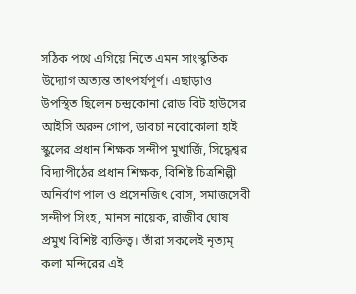সঠিক পথে এগিয়ে নিতে এমন সাংস্কৃতিক উদ্যোগ অত্যন্ত তাৎপর্যপূর্ণ। এছাড়াও উপস্থিত ছিলেন চন্দ্রকোনা রোড বিট হাউসের আইসি অরুন গোপ, ডাবচা নবোকোলা হাই স্কুলের প্রধান শিক্ষক সন্দীপ মুখার্জি, সিদ্ধেশ্বর বিদ্যাপীঠের প্রধান শিক্ষক, বিশিষ্ট চিত্রশিল্পী অনির্বাণ পাল ও প্রসেনজিৎ বোস, সমাজসেবী সন্দীপ সিংহ, মানস নায়েক, রাজীব ঘোষ প্রমুখ বিশিষ্ট ব্যক্তিত্ব। তাঁরা সকলেই নৃত্যম্ কলা মন্দিরের এই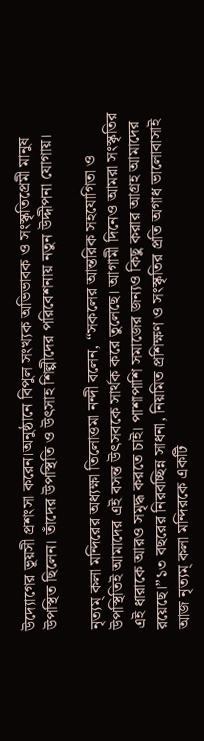উদ্যোগের ভূয়সী প্রশংসা করেন।অনুষ্ঠানে বিপুল সংখ্যক অভিভাবক ও সংস্কৃতিপ্রেমী মানুষ উপস্থিত ছিলেন। তাঁদের উপস্থিতি ও উৎসাহ শিল্পীদের পরিবেশনায় নতুন উদ্দীপনা যোগায়।

নৃত্যম্ কলা মন্দিরের অধ্যক্ষা তিলোত্তমা নন্দী বলেন, “সকলের আন্তরিক সহযোগিতা ও উপস্থিতিই আমাদের এই বসন্ত উৎসবকে সার্থক করে তুলেছে। আগামী দিনেও আমরা সংস্কৃতির এই ধারাকে আরও সমৃদ্ধ করতে চাই। পাশাপাশি সমাজের জন্যও কিছু করার আগ্রহ আমাদের রয়েছে।”১৩ বছরের নিরবচ্ছিন্ন সাধনা, নিয়মিত প্রশিক্ষণ ও সংস্কৃতির প্রতি অগাধ ভালোবাসাই আজ নৃত্যম্ কলা মন্দিরকে একটি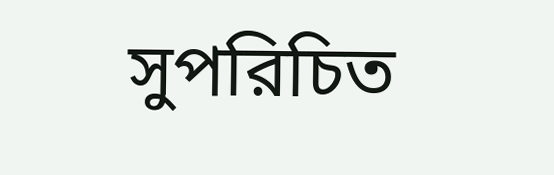সুপরিচিত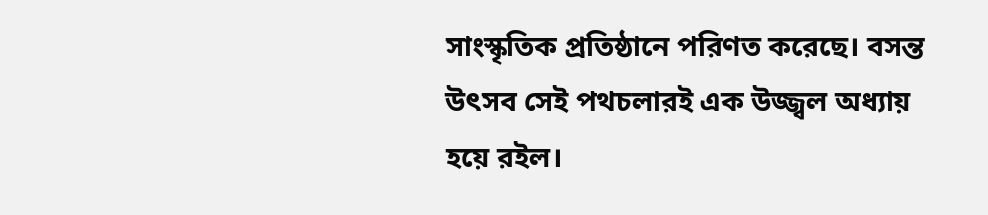সাংস্কৃতিক প্রতিষ্ঠানে পরিণত করেছে। বসন্ত উৎসব সেই পথচলারই এক উজ্জ্বল অধ্যায় হয়ে রইল।